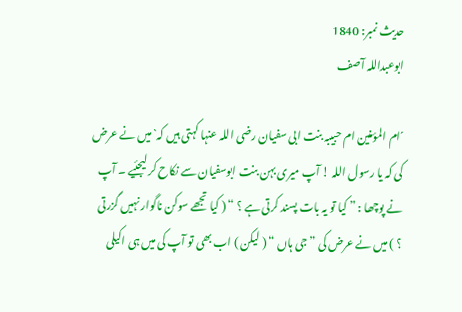حدیث نمبر: 1840
ابوعبداللہ آصف

´ام المؤمنین ام حبیبہ بنت ابی سفیان رضی اللہ عنہا کہتی ہیں کہ` میں نے عرض کی کہ یا رسول اللہ ! آپ میری بہن بنت ابوسفیان سے نکاح کر لیجئیے ۔ آپ نے پوچھا : ” کیا تو یہ بات پسند کرتی ہے ؟ “ ( کیا تجھے سوکن ناگوار نہیں گزرتی ؟ ) میں نے عرض کی ” جی ہاں “ ( لیکن ) اب بھی تو آپ کی میں ہی اکیلی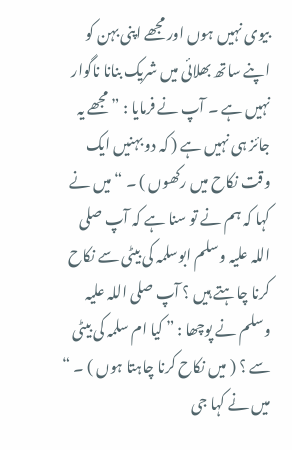بیوی نہیں ہوں اور مجھے اپنی بہن کو اپنے ساتھ بھلائی میں شریک بنانا ناگوار نہیں ہے ۔ آپ نے فرمایا : ” مجھے یہ جائز ہی نہیں ہے ( کہ دو بہنیں ایک وقت نکاح میں رکھوں ) ۔ “ میں نے کہا کہ ہم نے تو سنا ہے کہ آپ صلی اللہ علیہ وسلم ابوسلمہ کی بیٹی سے نکاح کرنا چاہتے ہیں ؟ آپ صلی اللہ علیہ وسلم نے پوچھا : ” کیا ام سلمہ کی بیٹی سے ؟ ( میں نکاح کرنا چاہتا ہوں ) ۔ “ میں نے کہا جی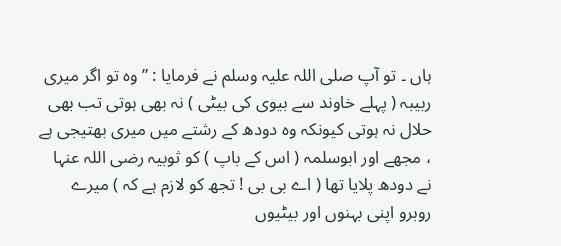ہاں ۔ تو آپ صلی اللہ علیہ وسلم نے فرمایا : ” وہ تو اگر میری ربیبہ ( پہلے خاوند سے بیوی کی بیٹی ) نہ بھی ہوتی تب بھی حلال نہ ہوتی کیونکہ وہ دودھ کے رشتے میں میری بھتیجی ہے ، مجھے اور ابوسلمہ ( اس کے باپ ) کو ثوبیہ رضی اللہ عنہا نے دودھ پلایا تھا ( اے بی بی ! تجھ کو لازم ہے کہ ) میرے روبرو اپنی بہنوں اور بیٹیوں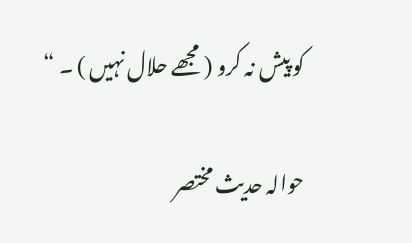کو پیش نہ کرو ( مجھے حلال نہیں ) ۔ “

حوالہ حدیث مختصر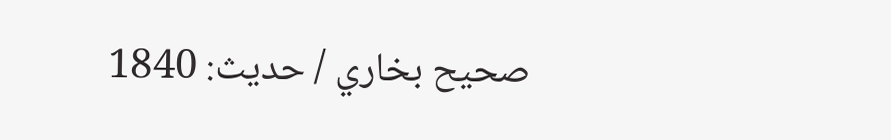صحيح بخاري / حدیث: 1840